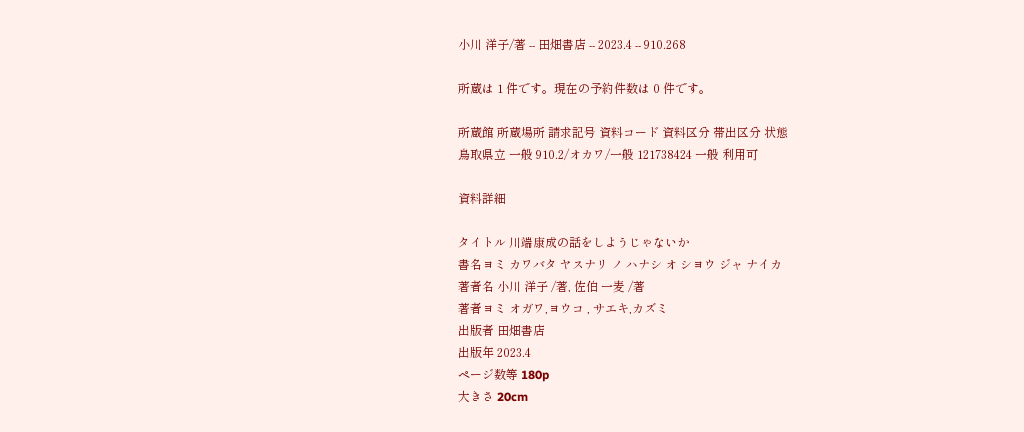小川 洋子/著 -- 田畑書店 -- 2023.4 -- 910.268

所蔵は 1 件です。現在の予約件数は 0 件です。

所蔵館 所蔵場所 請求記号 資料コード 資料区分 帯出区分 状態
鳥取県立 一般 910.2/オカワ/一般 121738424 一般 利用可

資料詳細

タイトル 川端康成の話をしようじゃないか
書名ヨミ カワバタ ヤスナリ ノ ハナシ オ シヨウ ジャ ナイカ
著者名 小川 洋子 /著, 佐伯 一麦 /著
著者ヨミ オガワ,ヨウコ , サエキ,カズミ
出版者 田畑書店
出版年 2023.4
ページ数等 180p
大きさ 20cm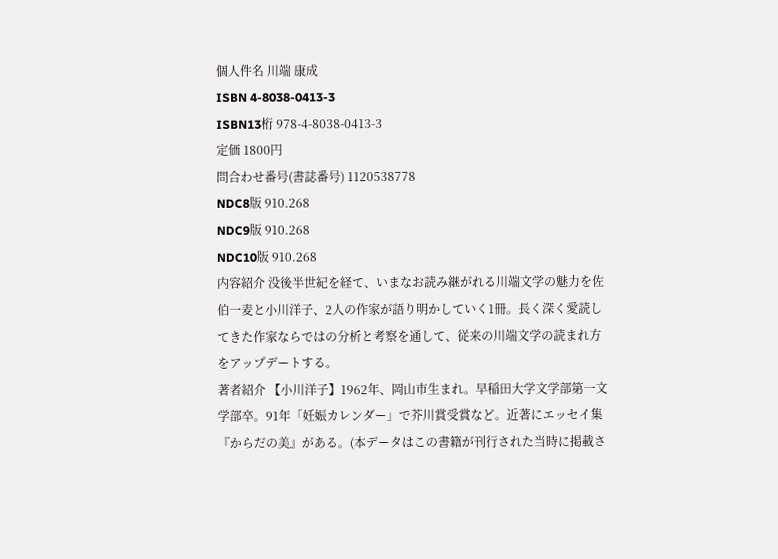個人件名 川端 康成
ISBN 4-8038-0413-3
ISBN13桁 978-4-8038-0413-3
定価 1800円
問合わせ番号(書誌番号) 1120538778
NDC8版 910.268
NDC9版 910.268
NDC10版 910.268
内容紹介 没後半世紀を経て、いまなお読み継がれる川端文学の魅力を佐伯一麦と小川洋子、2人の作家が語り明かしていく1冊。長く深く愛読してきた作家ならではの分析と考察を通して、従来の川端文学の読まれ方をアップデートする。
著者紹介 【小川洋子】1962年、岡山市生まれ。早稲田大学文学部第一文学部卒。91年「妊娠カレンダー」で芥川賞受賞など。近著にエッセイ集『からだの美』がある。(本データはこの書籍が刊行された当時に掲載さ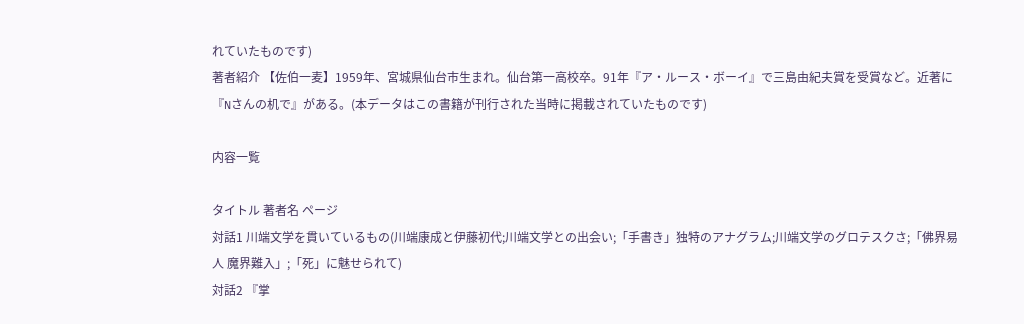れていたものです)
著者紹介 【佐伯一麦】1959年、宮城県仙台市生まれ。仙台第一高校卒。91年『ア・ルース・ボーイ』で三島由紀夫賞を受賞など。近著に『Nさんの机で』がある。(本データはこの書籍が刊行された当時に掲載されていたものです)

内容一覧

タイトル 著者名 ページ
対話1 川端文学を貫いているもの(川端康成と伊藤初代;川端文学との出会い;「手書き」独特のアナグラム;川端文学のグロテスクさ;「佛界易人 魔界難入」;「死」に魅せられて)
対話2 『掌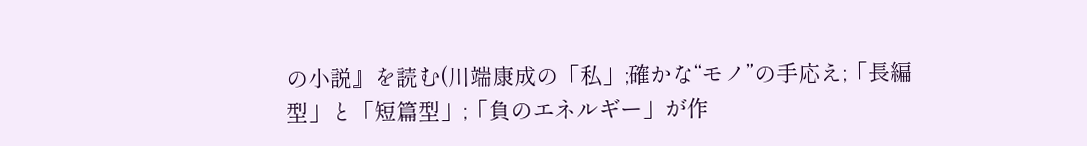の小説』を読む(川端康成の「私」;確かな“モノ”の手応え;「長編型」と「短篇型」;「負のエネルギー」が作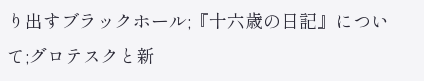り出すブラックホール;『十六歳の日記』について;グロテスクと新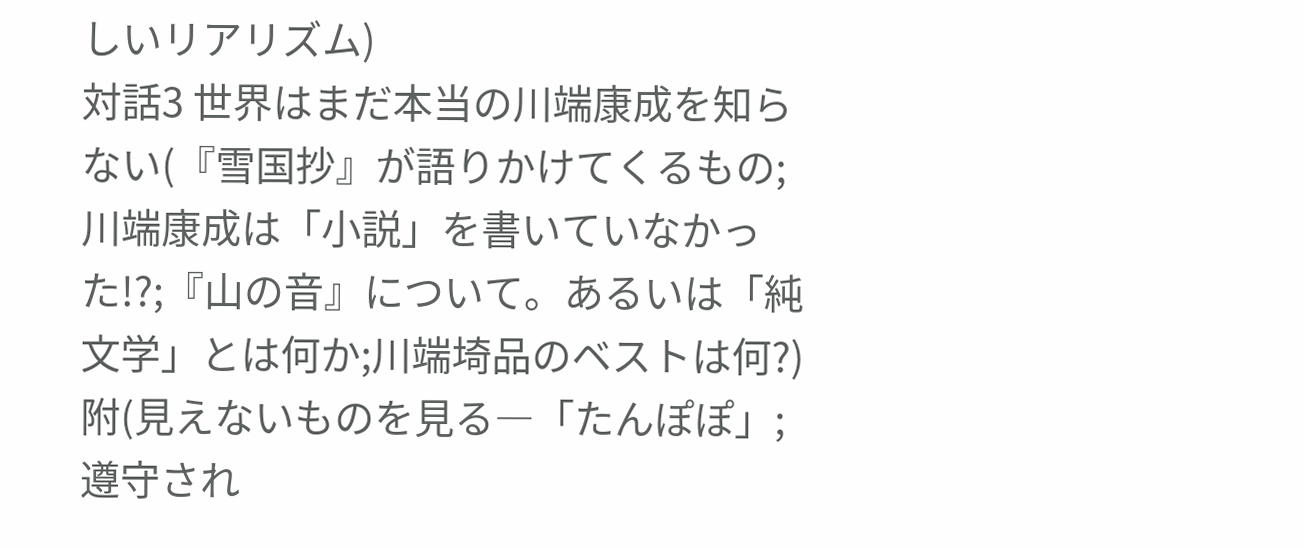しいリアリズム)
対話3 世界はまだ本当の川端康成を知らない(『雪国抄』が語りかけてくるもの;川端康成は「小説」を書いていなかった!?;『山の音』について。あるいは「純文学」とは何か;川端埼品のベストは何?)
附(見えないものを見る―「たんぽぽ」;遵守され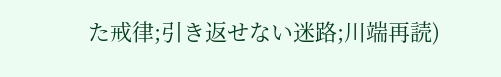た戒律;引き返せない迷路;川端再読)